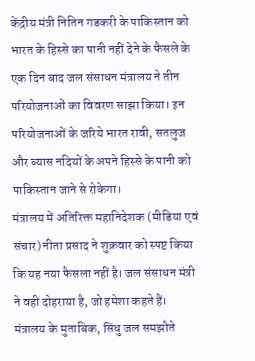केंद्रीय मंत्री नितिन गडकरी के पाकिस्तान को भारत के हिस्से का पानी नहीं देने के फैसले के एक दिन बाद जल संसाधन मंत्रालय ने तीन परियोजनाओं का विवरण साझा किया। इन परियोजनाओं के जरिये भारत रावी, सतलुज और ब्यास नदियों के अपने हिस्से के पानी को पाकिस्तान जाने से रोकेगा।
मंत्रालय में अतिरिक्त महानिदेशक (मीडिया एवं संचार) नीता प्रसाद ने शुक्रवार को स्पष्ट किया कि यह नया फैसला नहीं है। जल संसाधन मंत्री ने वही दोहराया है, जो हमेशा कहते हैं। मंत्रालय के मुताबिक, सिंधु जल समझौते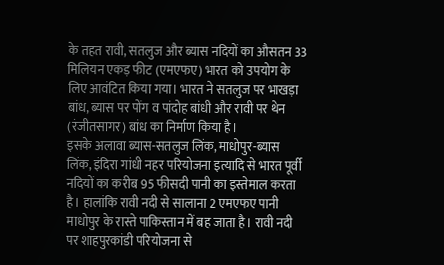के तहत रावी, सतलुज और ब्यास नदियों का औसतन 33 मिलियन एकड़ फीट (एमएफए) भारत को उपयोग के लिए आवंटित किया गया। भारत ने सतलुज पर भाखड़ा बांध, ब्यास पर पोंग व पांदोह बांधी और रावी पर थेन (रंजीतसागर) बांध का निर्माण किया है।
इसके अलावा ब्यास-सतलुज लिंक, माधोपुर-ब्यास लिंक, इंदिरा गांधी नहर परियोजना इत्यादि से भारत पूर्वी नदियों का करीब 95 फीसदी पानी का इस्तेमाल करता है। हालांकि रावी नदी से सालाना 2 एमएफए पानी माधोपुर के रास्ते पाकिस्तान में बह जाता है। रावी नदी पर शाहपुरकांडी परियोजना से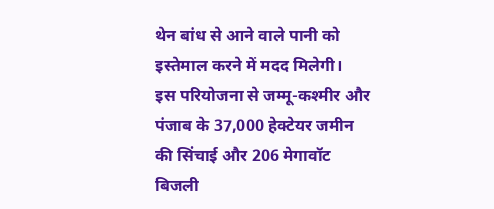थेन बांध से आने वाले पानी को इस्तेमाल करने में मदद मिलेगी।
इस परियोजना से जम्मू-कश्मीर और पंजाब के 37,000 हेक्टेयर जमीन की सिंचाई और 206 मेगावॉट बिजली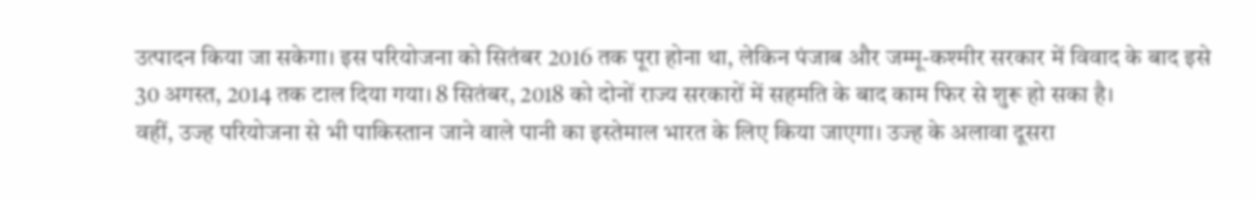उत्पादन किया जा सकेगा। इस परियोजना को सितंबर 2016 तक पूरा होना था, लेकिन पंजाब और जम्मू-कश्मीर सरकार में विवाद के बाद इसे 30 अगस्त, 2014 तक टाल दिया गया। 8 सितंबर, 2018 को दोनों राज्य सरकारों में सहमति के बाद काम फिर से शुरू हो सका है।
वहीं, उज्ह परियोजना से भी पाकिस्तान जाने वाले पानी का इस्तेमाल भारत के लिए किया जाएगा। उज्ह के अलावा दूसरा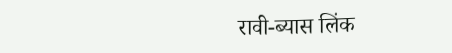रावी-ब्यास लिंक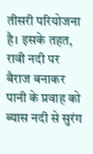तीसरी परियोजना है। इसके तहत, रावी नदी पर बैराज बनाकर पानी के प्रवाह को ब्यास नदी से सुरंग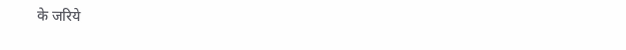के जरिये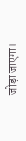जोड़ा जाएगा।